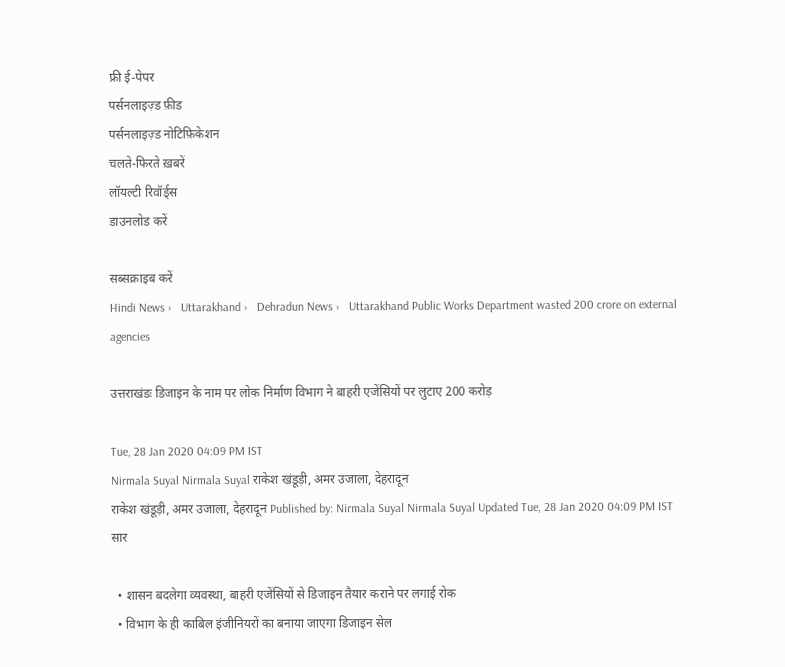फ्री ई-पेपर
पर्सनलाइज़्ड फ़ीड
पर्सनलाइज़्ड नोटिफ़िकेशन
चलते-फिरते ख़बरें
लॉयल्टी रिवॉर्ड्स
डाउनलोड करें

सब्सक्राइब करें
Hindi News ›   Uttarakhand ›   Dehradun News ›   Uttarakhand Public Works Department wasted 200 crore on external agencies

उत्तराखंडः डिजाइन के नाम पर लोक निर्माण विभाग ने बाहरी एजेंसियों पर लुटाए 200 करोड़

Tue, 28 Jan 2020 04:09 PM IST
Nirmala Suyal Nirmala Suyal राकेश खंडूड़ी, अमर उजाला, देहरादून
राकेश खंडूड़ी, अमर उजाला, देहरादून Published by: Nirmala Suyal Nirmala Suyal Updated Tue, 28 Jan 2020 04:09 PM IST
सार

  • शासन बदलेगा व्यवस्था, बाहरी एजेंसियों से डिजाइन तैयार कराने पर लगाई रोक
  • विभाग के ही काबिल इंजीनियरों का बनाया जाएगा डिजाइन सेल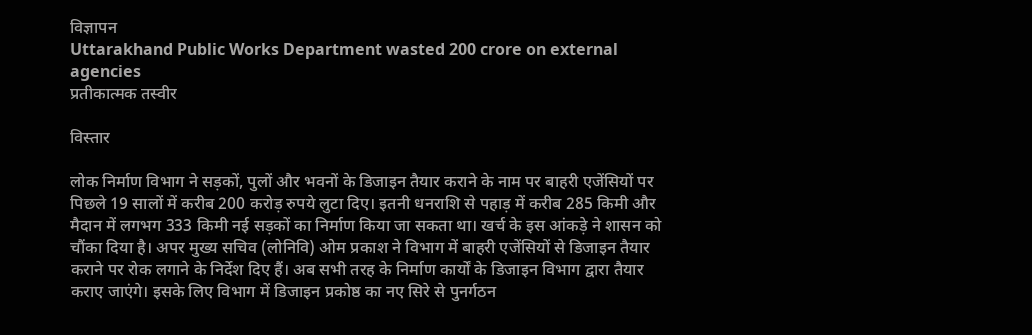विज्ञापन
Uttarakhand Public Works Department wasted 200 crore on external agencies
प्रतीकात्मक तस्वीर

विस्तार

लोक निर्माण विभाग ने सड़कों, पुलों और भवनों के डिजाइन तैयार कराने के नाम पर बाहरी एजेंसियों पर पिछले 19 सालों में करीब 200 करोड़ रुपये लुटा दिए। इतनी धनराशि से पहाड़ में करीब 285 किमी और मैदान में लगभग 333 किमी नई सड़कों का निर्माण किया जा सकता था। खर्च के इस आंकड़े ने शासन को चौंका दिया है। अपर मुख्य सचिव (लोनिवि) ओम प्रकाश ने विभाग में बाहरी एजेंसियों से डिजाइन तैयार कराने पर रोक लगाने के निर्देश दिए हैं। अब सभी तरह के निर्माण कार्यों के डिजाइन विभाग द्वारा तैयार कराए जाएंगे। इसके लिए विभाग में डिजाइन प्रकोष्ठ का नए सिरे से पुनर्गठन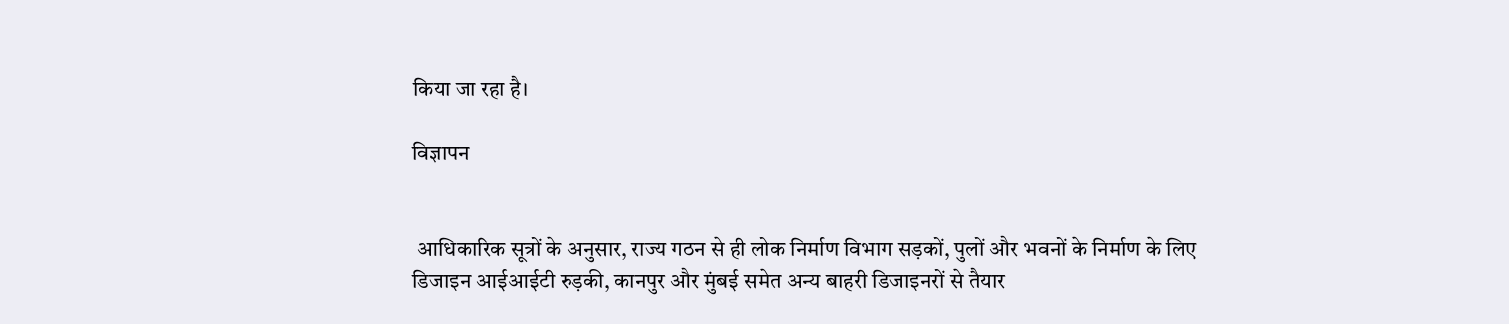किया जा रहा है।

विज्ञापन


 आधिकारिक सूत्रों के अनुसार, राज्य गठन से ही लोक निर्माण विभाग सड़कों, पुलों और भवनों के निर्माण के लिए डिजाइन आईआईटी रुड़की, कानपुर और मुंबई समेत अन्य बाहरी डिजाइनरों से तैयार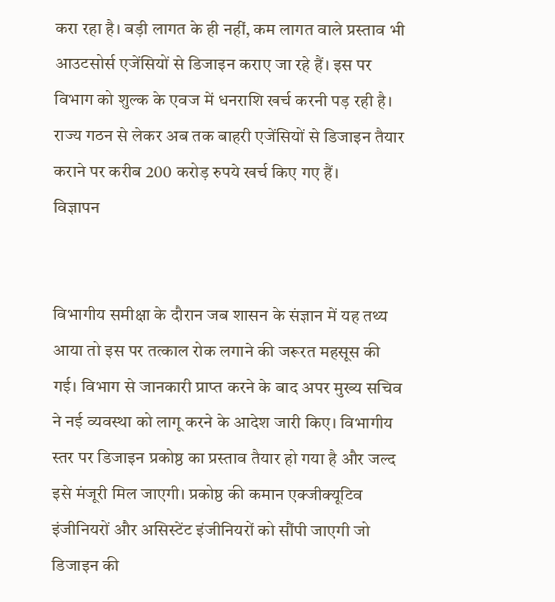करा रहा है। बड़ी लागत के ही नहीं, कम लागत वाले प्रस्ताव भी आउटसोर्स एजेंसियों से डिजाइन कराए जा रहे हैं। इस पर विभाग को शुल्क के एवज में धनराशि खर्च करनी पड़ रही है। राज्य गठन से लेकर अब तक बाहरी एजेंसियों से डिजाइन तैयार कराने पर करीब 200 करोड़ रुपये खर्च किए गए हैं।
विज्ञापन


विभागीय समीक्षा के दौरान जब शासन के संज्ञान में यह तथ्य आया तो इस पर तत्काल रोक लगाने की जरूरत महसूस की गई। विभाग से जानकारी प्राप्त करने के बाद अपर मुख्य सचिव ने नई व्यवस्था को लागू करने के आदेश जारी किए। विभागीय स्तर पर डिजाइन प्रकोष्ठ का प्रस्ताव तैयार हो गया है और जल्द इसे मंजूरी मिल जाएगी। प्रकोष्ठ की कमान एक्जीक्यूटिव इंजीनियरों और असिस्टेंट इंजीनियरों को सौंपी जाएगी जो डिजाइन की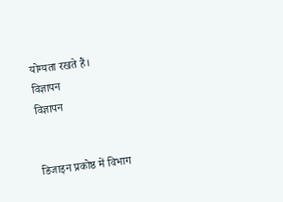योग्यता रखते हैं।
विज्ञापन
विज्ञापन


डिजाइन प्रकोष्ठ में विभाग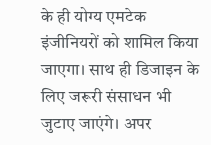के ही योग्य एमटेक इंजीनियरों को शामिल किया जाएगा। साथ ही डिजाइन के लिए जरूरी संसाधन भी जुटाए जाएंगे। अपर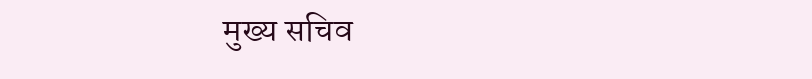मुख्य सचिव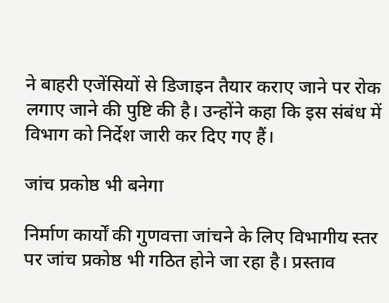ने बाहरी एजेंसियों से डिजाइन तैयार कराए जाने पर रोक लगाए जाने की पुष्टि की है। उन्होंने कहा कि इस संबंध में विभाग को निर्देश जारी कर दिए गए हैं।

जांच प्रकोष्ठ भी बनेगा

निर्माण कार्यों की गुणवत्ता जांचने के लिए विभागीय स्तर पर जांच प्रकोष्ठ भी गठित होने जा रहा है। प्रस्ताव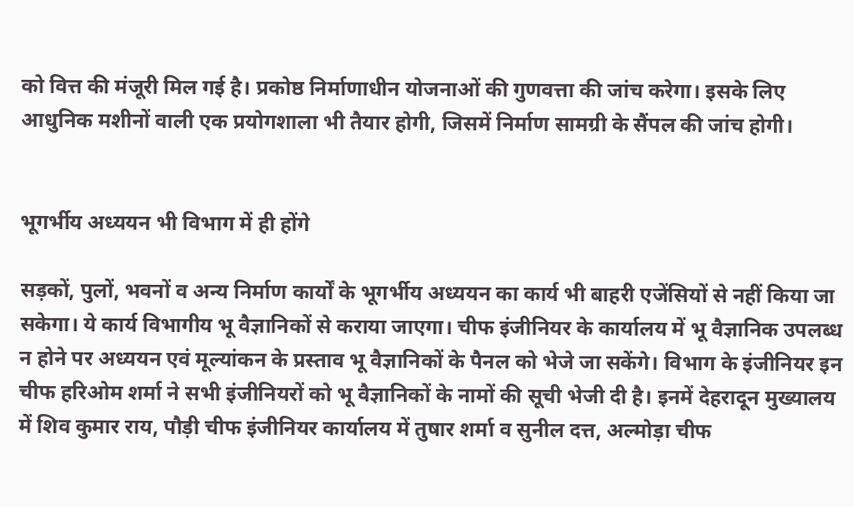को वित्त की मंजूरी मिल गई है। प्रकोष्ठ निर्माणाधीन योजनाओं की गुणवत्ता की जांच करेगा। इसके लिए आधुनिक मशीनों वाली एक प्रयोगशाला भी तैयार होगी, जिसमें निर्माण सामग्री के सैंपल की जांच होगी।


भूगर्भीय अध्ययन भी विभाग में ही होंगे

सड़कों, पुलों, भवनों व अन्य निर्माण कार्यों के भूगर्भीय अध्ययन का कार्य भी बाहरी एजेंसियों से नहीं किया जा सकेगा। ये कार्य विभागीय भू वैज्ञानिकों से कराया जाएगा। चीफ इंजीनियर के कार्यालय में भू वैज्ञानिक उपलब्ध न होने पर अध्ययन एवं मूल्यांकन के प्रस्ताव भू वैज्ञानिकों के पैनल को भेजे जा सकेंगे। विभाग के इंजीनियर इन चीफ हरिओम शर्मा ने सभी इंजीनियरों को भू वैज्ञानिकों के नामों की सूची भेजी दी है। इनमें देहरादून मुख्यालय में शिव कुमार राय, पौड़ी चीफ इंजीनियर कार्यालय में तुषार शर्मा व सुनील दत्त, अल्मोड़ा चीफ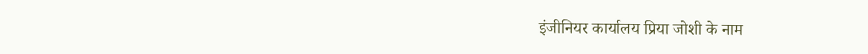इंजीनियर कार्यालय प्रिया जोशी के नाम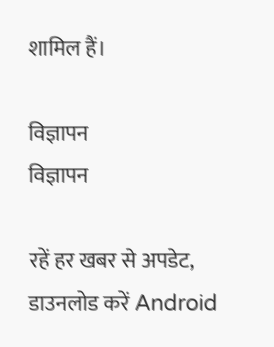शामिल हैं।

विज्ञापन
विज्ञापन

रहें हर खबर से अपडेट, डाउनलोड करें Android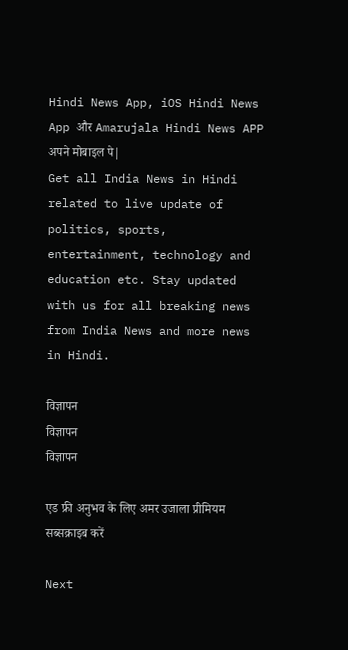Hindi News App, iOS Hindi News App और Amarujala Hindi News APP अपने मोबाइल पे|
Get all India News in Hindi related to live update of politics, sports, entertainment, technology and education etc. Stay updated with us for all breaking news from India News and more news in Hindi.

विज्ञापन
विज्ञापन
विज्ञापन

एड फ्री अनुभव के लिए अमर उजाला प्रीमियम सब्सक्राइब करें

Next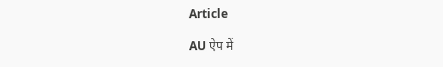Article

AU ऐप में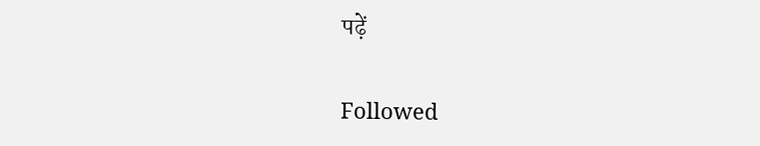पढ़ें

Followed